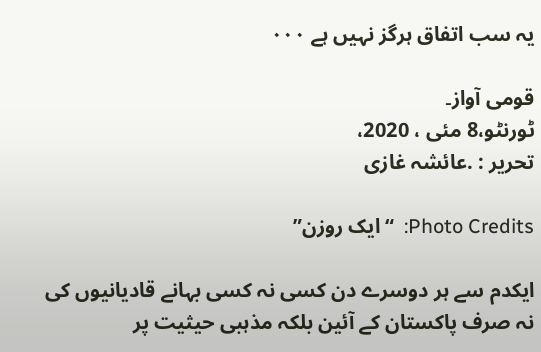یہ سب اتفاق ہرگز نہیں ہے ۰۰۰

قومی آواز۔
ٹورنٹو،8 مئی ، 2020،
تحریر : .عائشہ غازی

Photo Credits:  “ایک روزن”

ایکدم سے ہر دوسرے دن کسی نہ کسی بہانے قادیانیوں کی نہ صرف پاکستان کے آئین بلکہ مذہبی حیثیت پر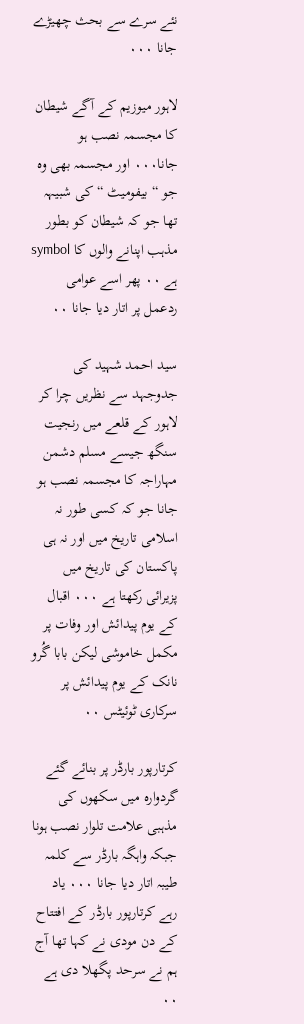نئے سرے سے بحث چھیڑے جانا ۰۰۰

لاہور میوزیم کے آگے شیطان کا مجسمہ نصب ہو جانا۰۰۰ اور مجسمہ بھی وہ جو “ بیفومیٹ “ کی شبیہہ تھا جو کہ شیطان کو بطور مذہب اپنانے والوں کا symbol ہے ۰۰ پھر اسے عوامی ردعمل پر اتار دیا جانا ۰۰

سید احمد شہید کی جدوجہد سے نظریں چرا کر لاہور کے قلعے میں رنجیت سنگھ جیسے مسلم دشمن مہاراجہ کا مجسمہ نصب ہو جانا جو کہ کسی طور نہ اسلامی تاریخ میں اور نہ ہی پاکستان کی تاریخ میں پزیرائی رکھتا ہے ۰۰۰ اقبال کے یوم پیدائش اور وفات پر مکمل خاموشی لیکن بابا گُرو نانک کے یوم پیدائش پر سرکاری ٹوئیٹس ۰۰

کرتارپور بارڈر پر بنائے گئے گردوارہ میں سکھوں کی مذہبی علامت تلوار نصب ہونا جبکہ واہگہ بارڈر سے کلمہ طیبہ اتار دیا جانا ۰۰۰ یاد رہے کرتارپور بارڈر کے افتتاح کے دن مودی نے کہا تھا آج ہم نے سرحد پگھلا دی ہے ۰۰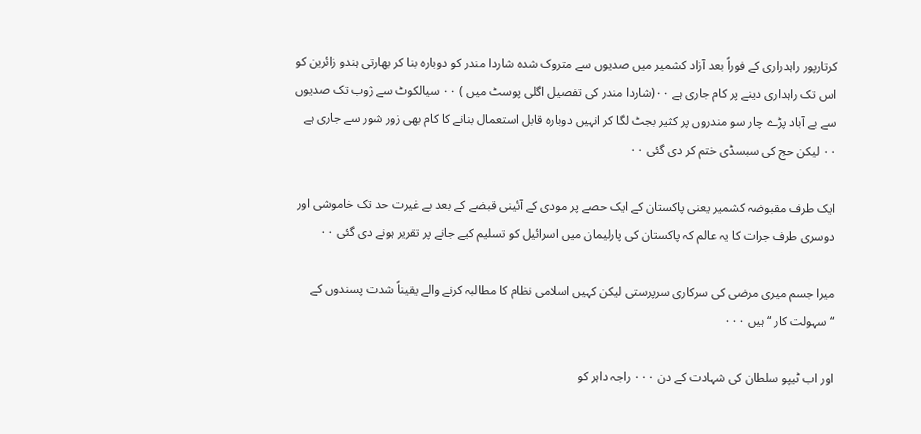کرتارپور راہدراری کے فوراً بعد آزاد کشمیر میں صدیوں سے متروک شدہ شاردا مندر کو دوبارہ بنا کر بھارتی ہندو زائرین کو اس تک راہداری دینے پر کام جاری ہے ۰۰(شاردا مندر کی تفصیل اگلی پوسٹ میں ) ۰۰ سیالکوٹ سے ژوب تک صدیوں سے بے آباد پڑے چار سو مندروں پر کثیر بجٹ لگا کر انہیں دوبارہ قابل استعمال بنانے کا کام بھی زور شور سے جاری ہے ۰۰ لیکن حج کی سبسڈی ختم کر دی گئی ۰۰

ایک طرف مقبوضہ کشمیر یعنی پاکستان کے ایک حصے پر مودی کے آئینی قبضے کے بعد بے غیرت حد تک خاموشی اور دوسری طرف جرات کا یہ عالم کہ پاکستان کی پارلیمان میں اسرائیل کو تسلیم کیے جانے پر تقریر ہونے دی گئی ۰۰

میرا جسم میری مرضی کی سرکاری سرپرستی لیکن کہیں اسلامی نظام کا مطالبہ کرنے والے یقیناً شدت پسندوں کے “سہولت کار “ہیں ۰۰۰

اور اب ٹیپو سلطان کی شہادت کے دن ۰۰۰ راجہ داہر کو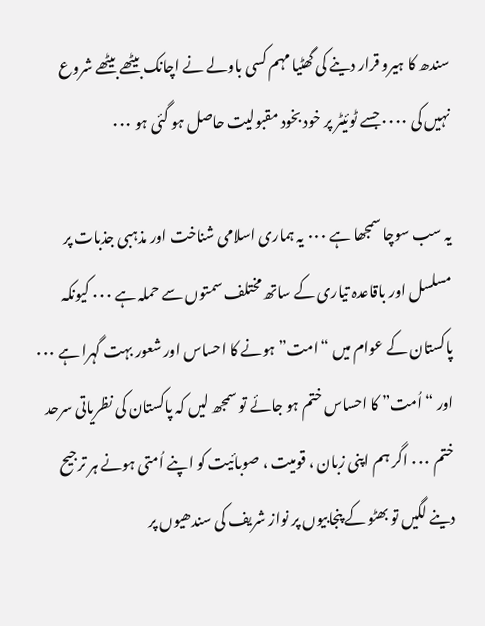سندھ کا ہیرو قرار دینے کی گھٹیا مہم کسی باولے نے اچانک بیٹھے بیٹھے شروع نہیں کی ۰۰۰۰ جسے ٹوئیٹر پر خود بخود مقبولیت حاصل ہو گئی ہو ۰۰۰

یہ سب سوچا سمجھا ہے ۰۰۰ یہ ہماری اسلامی شناخت اور مذہبی جذبات پر مسلسل اور باقاعدہ تیاری کے ساتھ مختلف سمتوں سے حملہ ہے ۰۰۰ کیونکہ پاکستان کے عوام میں “امت” ہونے کا احساس اور شعور بہت گہرا ہے ۰۰۰ اور “اُمت” کا احساس ختم ہو جائے تو سمجھ لیں کہ پاکستان کی نظریاتی سرحد ختم ۰۰۰ اگر ہم اپنی زبان ، قومیت ، صوبائیت کو اپنے اُمتی ہونے ہر ترجیح دینے لگیں تو بھٹو کے پنجابیوں پر نواز شریف کی سندھیوں پر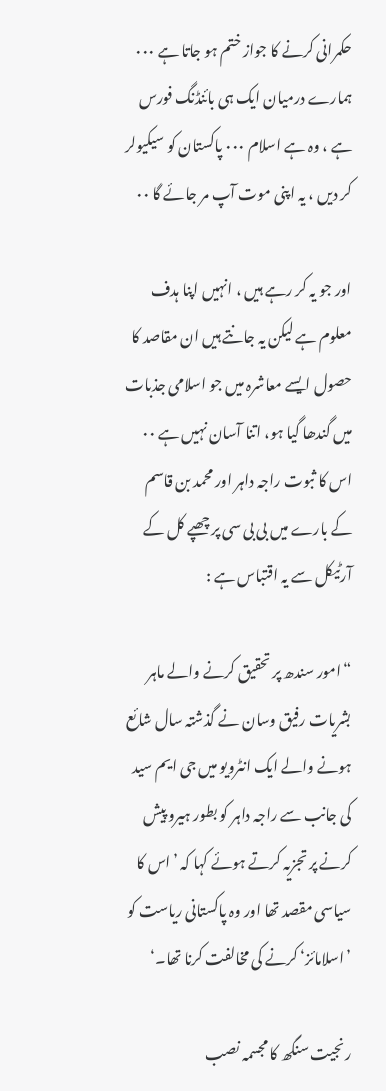حکمرانی کرنے کا جواز ختم ہو جاتا ہے ۰۰۰ ہمارے درمیان ایک ہی بائنڈنگ فورس ہے ، وہ ہے اسلام ۰۰۰ پاکستان کو سیکیولر کر دیں ، یہ اپنی موت آپ مر جائے گا ۰۰

اور جو یہ کر رہے ہیں ، انہیں اپنا ہدف معلوم ہے لیکن یہ جانتے ہیں ان مقاصد کا حصول ایسے معاشرہ میں جو اسلامی جذبات میں گندھا گیا ہو، اتنا آسان نہیں ہے ۰۰ اس کا ثبوت راجہ داہر اور محمد بن قاسم کے بارے میں بی بی سی پر چھپے کل کے آرٹیکل سے یہ اقتباس ہے :

“امور سندھ پر تحقیق کرنے والے ماہر بشریات رفیق وسان نے گذشتہ سال شائع ہونے والے ایک انٹرویو میں جی ایم سید کی جانب سے راجہ داہر کو بطور ہیرو پیش کرنے پر تجزیہ کرتے ہوئے کہا کہ ’اس کا سیاسی مقصد تھا اور وہ پاکستانی ریاست کو ’اسلامائز‘ کرنے کی مخالفت کرنا تھا۔‘

رنجیت سنگھ کا مجسمہ نصب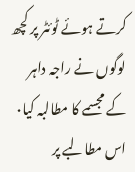کرتے ہوئے ٹوئٹر پر کچھ لوگوں نے راجہ داہر کے مجسمے کا مطالبہ کیا۰ اس مطالبے پر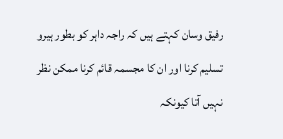رفیق وسان کہتے ہیں کہ راجہ داہر کو بطور ہیرو تسلیم کرنا اور ان کا مجسمہ قائم کرنا ممکن نظر نہیں آتا کیونکہ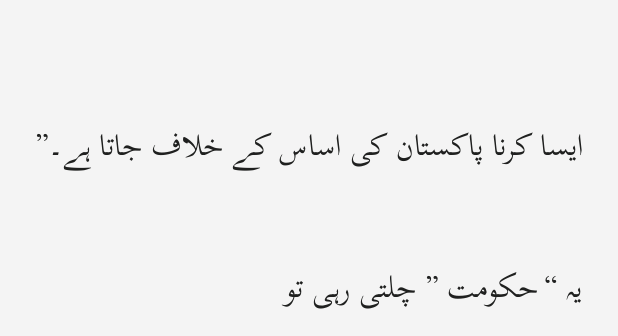ایسا کرنا پاکستان کی اساس کے خلاف جاتا ہے۔”

یہ “حکومت ” چلتی رہی تو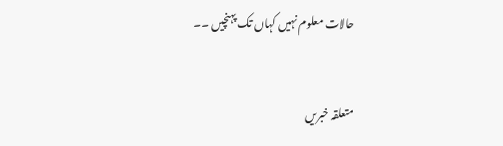حالات معلوم نہیں کہاں تک پہنچیں ۔۔


متعلقہ خبریں